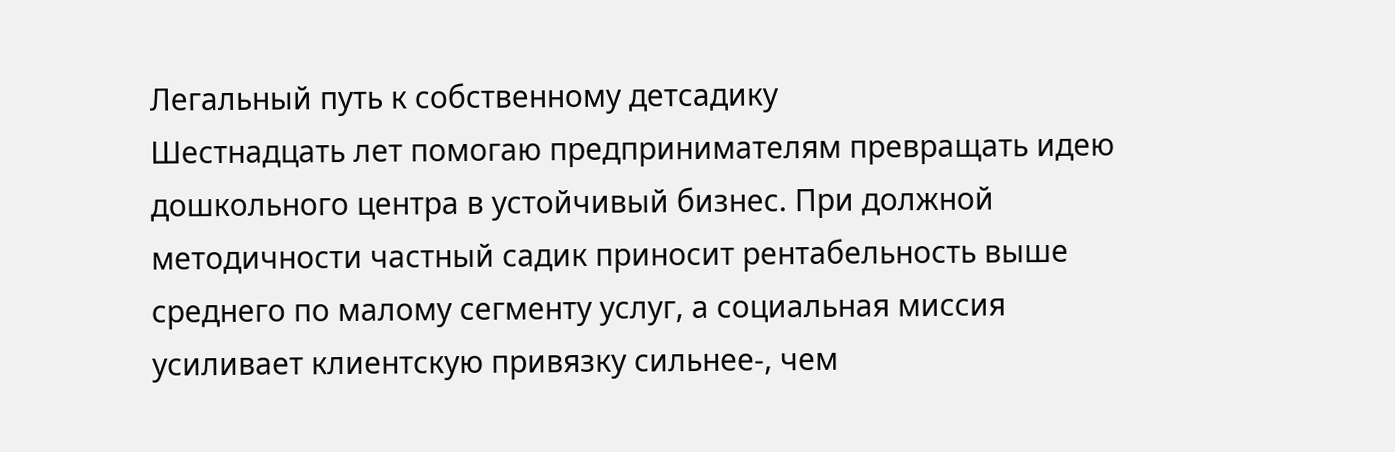Легальный путь к собственному детсадику
Шестнадцать лет помогаю предпринимателям превращать идею дошкольного центра в устойчивый бизнес. При должной методичности частный садик приносит рентабельность выше среднего по малому сегменту услуг, а социальная миссия усиливает клиентскую привязку сильнее-, чем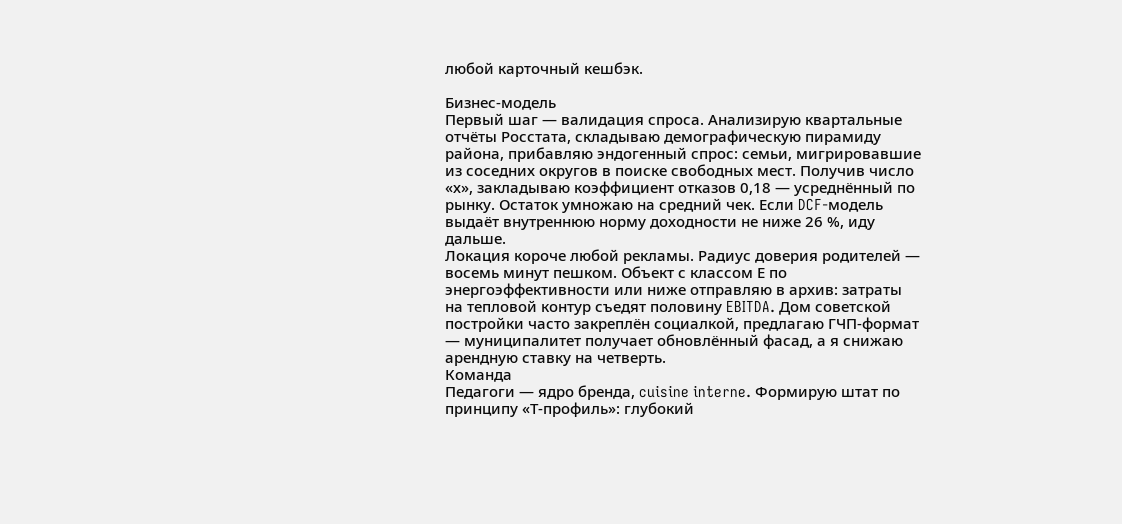любой карточный кешбэк.

Бизнес-модель
Первый шаг — валидация спроса. Анализирую квартальные отчёты Росстата, складываю демографическую пирамиду района, прибавляю эндогенный спрос: семьи, мигрировавшие из соседних округов в поиске свободных мест. Получив число «х», закладываю коэффициент отказов 0,18 — усреднённый по рынку. Остаток умножаю на средний чек. Если DCF-модель выдаёт внутреннюю норму доходности не ниже 26 %, иду дальше.
Локация короче любой рекламы. Радиус доверия родителей — восемь минут пешком. Объект с классом Е по энергоэффективности или ниже отправляю в архив: затраты на тепловой контур съедят половину EBITDA. Дом советской постройки часто закреплён социалкой, предлагаю ГЧП-формат — муниципалитет получает обновлённый фасад, а я снижаю арендную ставку на четверть.
Команда
Педагоги — ядро бренда, cuisine interne. Формирую штат по принципу «Т-профиль»: глубокий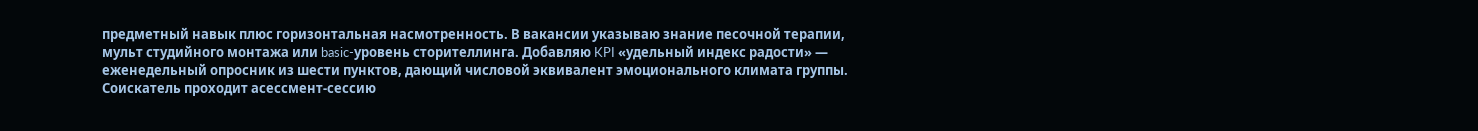предметный навык плюс горизонтальная насмотренность. В вакансии указываю знание песочной терапии, мульт студийного монтажа или basic-уровень сторителлинга. Добавляю KPI «удельный индекс радости» — еженедельный опросник из шести пунктов, дающий числовой эквивалент эмоционального климата группы.
Соискатель проходит асессмент-сессию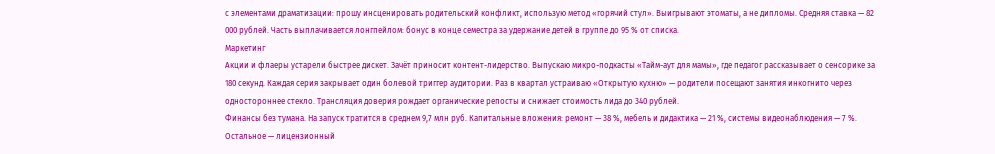с элементами драматизации: прошу инсценировать родительский конфликт, использую метод «горячий стул». Выигрывают этоматы, а не дипломы. Средняя ставка — 82 000 рублей. Часть выплачивается лонгпейлом: бонус в конце семестра за удержание детей в группе до 95 % от списка.
Маркетинг
Акции и флаеры устарели быстрее дискет. Зачёт приносит контент-лидерство. Выпускаю микро-подкасты «Тайм-аут для мамы», где педагог рассказывает о сенсорике за 180 секунд. Каждая серия закрывает один болевой триггер аудитории. Раз в квартал устраиваю «Открытую кухню» — родители посещают занятия инкогнито через одностороннее стекло. Трансляция доверия рождает органические репосты и снижает стоимость лида до 340 рублей.
Финансы без тумана. На запуск тратится в среднем 9,7 млн руб. Капитальные вложения: ремонт — 38 %, мебель и дидактика — 21 %, системы видеонаблюдения — 7 %. Остальное — лицензионный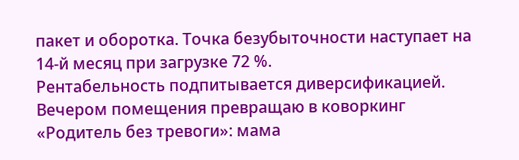пакет и оборотка. Точка безубыточности наступает на 14-й месяц при загрузке 72 %.
Рентабельность подпитывается диверсификацией. Вечером помещения превращаю в коворкинг «Родитель без тревоги»: мама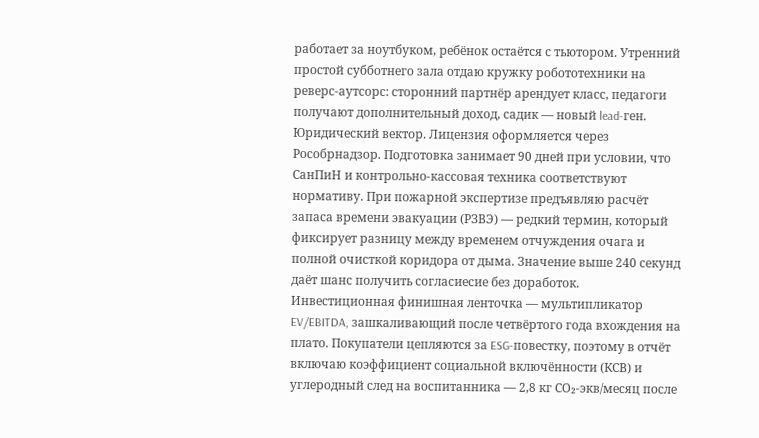работает за ноутбуком, ребёнок остаётся с тьютором. Утренний простой субботнего зала отдаю кружку робототехники на реверс-аутсорс: сторонний партнёр арендует класс, педагоги получают дополнительный доход, садик — новый lead-ген.
Юридический вектор. Лицензия оформляется через Рособрнадзор. Подготовка занимает 90 дней при условии, что СанПиН и контрольно-кассовая техника соответствуют нормативу. При пожарной экспертизе предъявляю расчёт запаса времени эвакуации (РЗВЭ) — редкий термин, который фиксирует разницу между временем отчуждения очага и полной очисткой коридора от дыма. Значение выше 240 секунд даёт шанс получить согласиесие без доработок.
Инвестиционная финишная ленточка — мультипликатор EV/EBITDA, зашкаливающий после четвёртого года вхождения на плато. Покупатели цепляются за ESG-повестку, поэтому в отчёт включаю коэффициент социальной включённости (КСВ) и углеродный след на воспитанника — 2,8 кг СО₂-экв/месяц после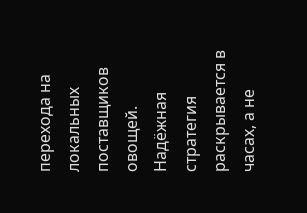перехода на локальных поставщиков овощей.
Надёжная стратегия раскрывается в часах, а не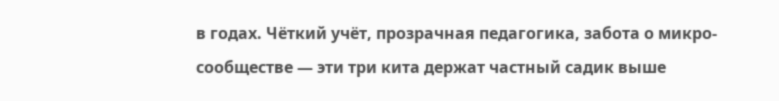в годах. Чёткий учёт, прозрачная педагогика, забота о микро-сообществе — эти три кита держат частный садик выше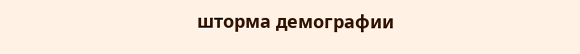шторма демографии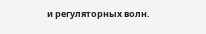и регуляторных волн.